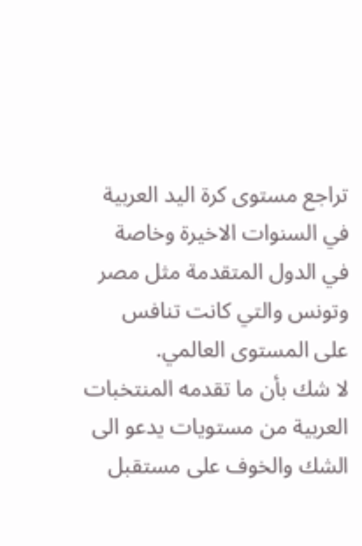تراجع مستوى كرة اليد العربية في السنوات الاخيرة وخاصة في الدول المتقدمة مثل مصر وتونس والتي كانت تنافس على المستوى العالمي.
لا شك بأن ما تقدمه المنتخبات العربية من مستويات يدعو الى الشك والخوف على مستقبل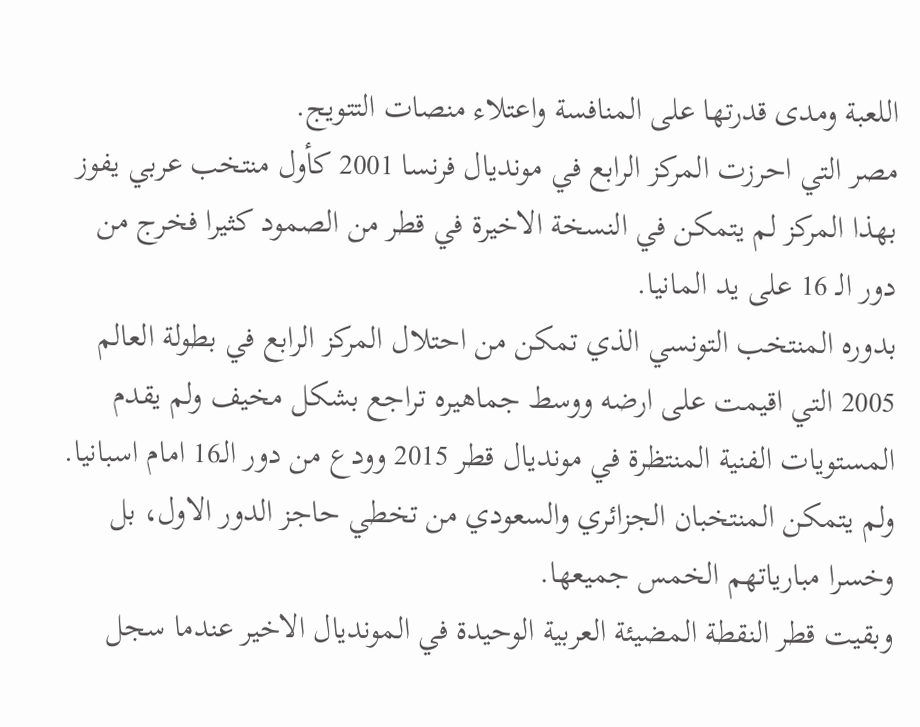اللعبة ومدى قدرتها على المنافسة واعتلاء منصات التتويج.
مصر التي احرزت المركز الرابع في مونديال فرنسا 2001 كأول منتخب عربي يفوز بهذا المركز لم يتمكن في النسخة الاخيرة في قطر من الصمود كثيرا فخرج من دور الـ 16 على يد المانيا.
بدوره المنتخب التونسي الذي تمكن من احتلال المركز الرابع في بطولة العالم 2005 التي اقيمت على ارضه ووسط جماهيره تراجع بشكل مخيف ولم يقدم المستويات الفنية المنتظرة في مونديال قطر 2015 وودع من دور الـ16 امام اسبانيا.
ولم يتمكن المنتخبان الجزائري والسعودي من تخطي حاجز الدور الاول، بل وخسرا مبارياتهم الخمس جميعها.
وبقيت قطر النقطة المضيئة العربية الوحيدة في المونديال الاخير عندما سجل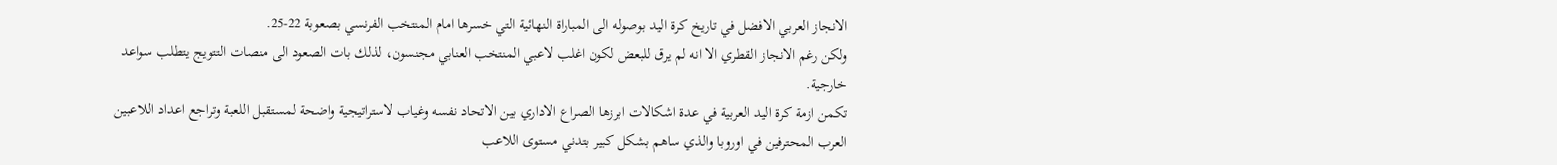الانجاز العربي الافضل في تاريخ كرة اليد بوصوله الى المباراة النهائية التي خسرها امام المنتخب الفرنسي بصعوبة 22-25.
ولكن رغم الانجاز القطري الا انه لم يرق للبعض لكون اغلب لاعبي المنتخب العنابي مجنسون، لذلك بات الصعود الى منصات التتويج يتطلب سواعد خارجية.
تكمن ازمة كرة اليد العربية في عدة اشكالات ابرزها الصراع الاداري بين الاتحاد نفسه وغياب لاستراتيجية واضحة لمستقبل اللعبة وتراجع اعداد اللاعبين العرب المحترفين في اوروبا والذي ساهم بشكل كبير بتدني مستوى اللاعب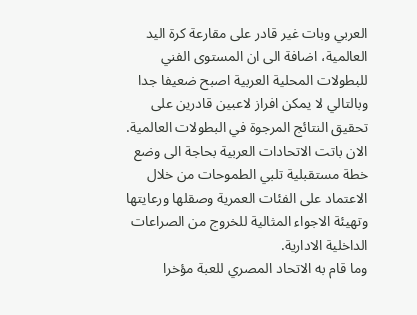العربي وبات غير قادر على مقارعة كرة اليد العالمية، اضافة الى ان المستوى الفني للبطولات المحلية العربية اصبح ضعيفا جدا وبالتالي لا يمكن افراز لاعبين قادرين على تحقيق النتائج المرجوة في البطولات العالمية.
الان باتت الاتحادات العربية بحاجة الى وضع خطة مستقبلية تلبي الطموحات من خلال الاعتماد على الفئات العمرية وصقلها ورعايتها وتهيئة الاجواء المثالية للخروج من الصراعات الداخلية الادارية.
وما قام به الاتحاد المصري للعبة مؤخرا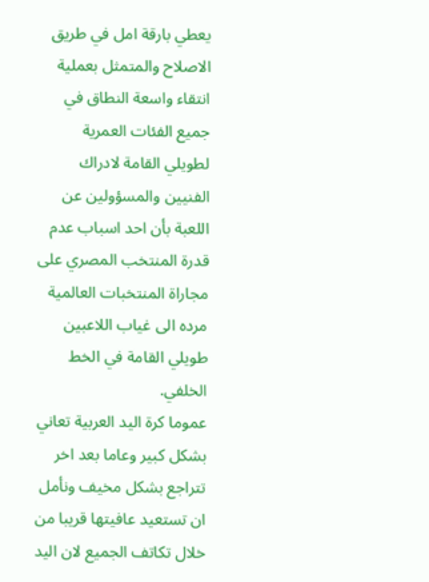يعطي بارقة امل في طريق الاصلاح والمتمثل بعملية انتقاء واسعة النطاق في جميع الفئات العمرية لطويلي القامة لادراك الفنيين والمسؤولين عن اللعبة بأن احد اسباب عدم قدرة المنتخب المصري على مجاراة المنتخبات العالمية مرده الى غياب اللاعبين طويلي القامة في الخط الخلفي.
عموما كرة اليد العربية تعاني بشكل كبير وعاما بعد اخر تتراجع بشكل مخيف ونأمل ان تستعيد عافيتها قريبا من خلال تكاتف الجميع لان اليد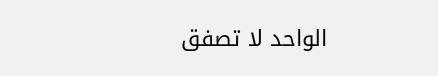الواحد لا تصفق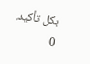بكل تأكيد.
0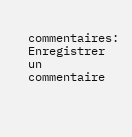commentaires:
Enregistrer un commentaire